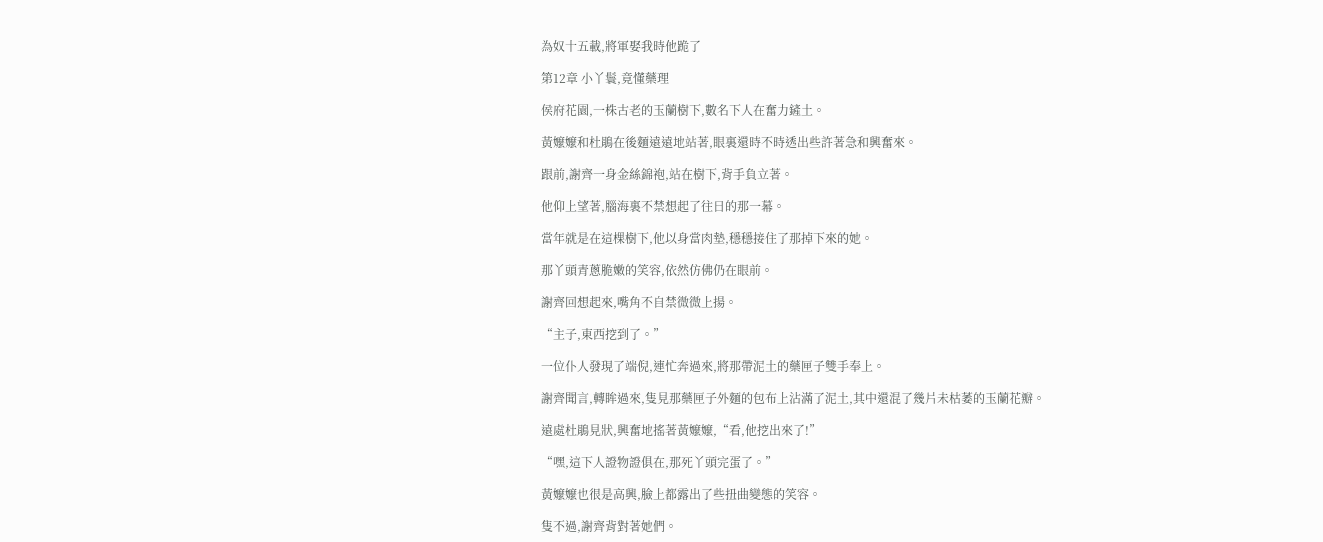為奴十五載,將軍娶我時他跪了

第12章 小丫鬟,竟懂藥理

侯府花園,一株古老的玉蘭樹下,數名下人在奮力鏟土。

黃嬤嬤和杜鵑在後麵遠遠地站著,眼裏還時不時透出些許著急和興奮來。

跟前,謝齊一身金絲錦袍,站在樹下,背手負立著。

他仰上望著,腦海裏不禁想起了往日的那一幕。

當年就是在這棵樹下,他以身當肉墊,穩穩接住了那掉下來的她。

那丫頭青蔥脆嫩的笑容,依然仿佛仍在眼前。

謝齊回想起來,嘴角不自禁微微上揚。

“主子,東西挖到了。”

一位仆人發現了端倪,連忙奔過來,將那帶泥土的藥匣子雙手奉上。

謝齊聞言,轉眸過來,隻見那藥匣子外麵的包布上沾滿了泥土,其中還混了幾片未枯萎的玉蘭花瓣。

遠處杜鵑見狀,興奮地搖著黃嬤嬤,“看,他挖出來了!”

“嘿,這下人證物證俱在,那死丫頭完蛋了。”

黃嬤嬤也很是高興,臉上都露出了些扭曲變態的笑容。

隻不過,謝齊背對著她們。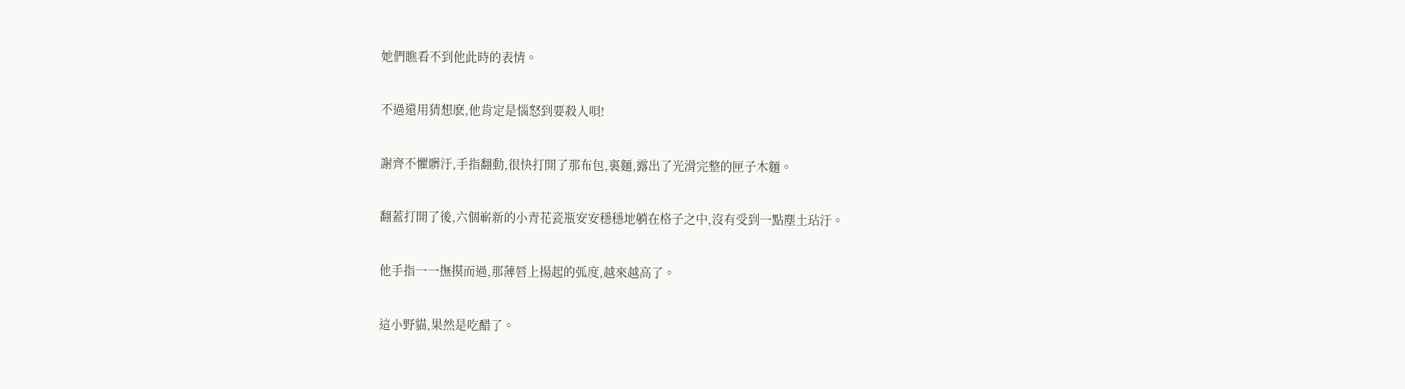她們瞧看不到他此時的表情。

不過還用猜想麽,他肯定是惱怒到要殺人唄!

謝齊不懼髒汙,手指翻動,很快打開了那布包,裏麵,露出了光滑完整的匣子木麵。

翻蓋打開了後,六個嶄新的小青花瓷瓶安安穩穩地躺在格子之中,沒有受到一點塵土玷汙。

他手指一一撫摸而過,那薄唇上揚起的弧度,越來越高了。

這小野貓,果然是吃醋了。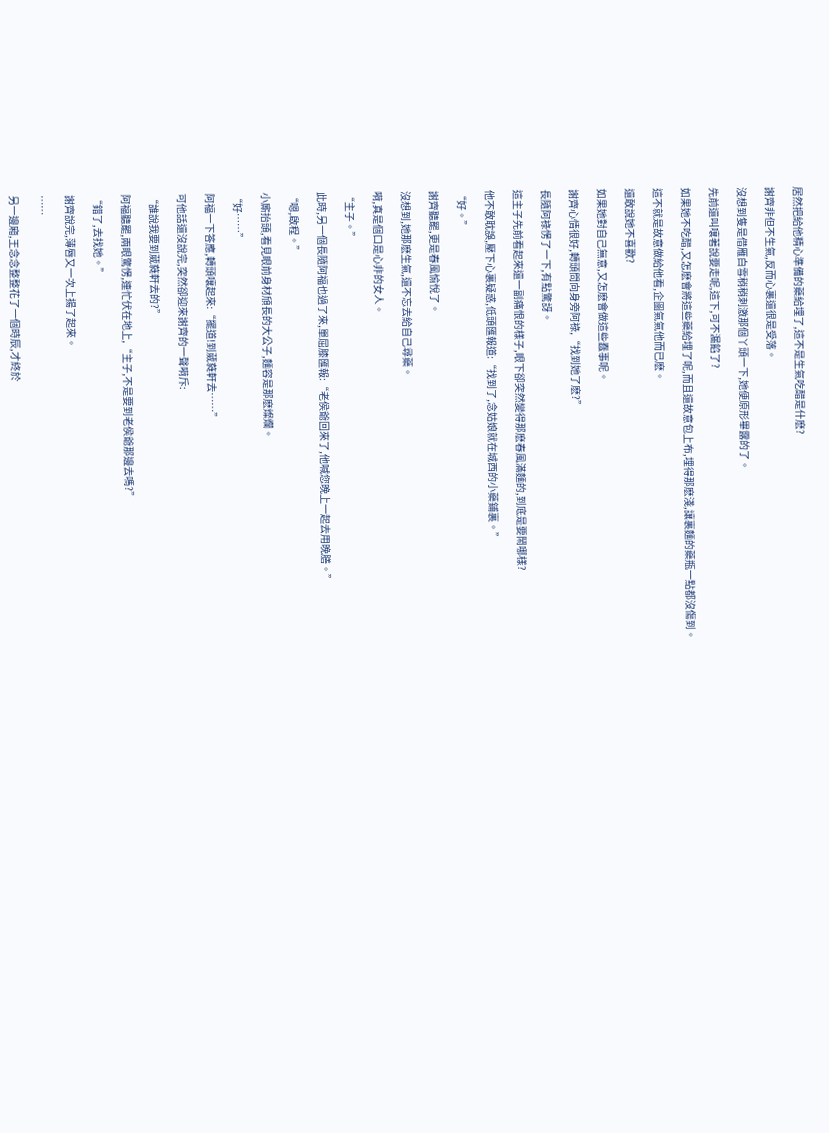居然把給他精心準備的藥給埋了,這不是生氣吃醋是什麽?

謝齊非但不生氣,反而心裏還很是受落。

沒想到隻是借雁白雪稍稍刺激那個丫頭一下,她便原形畢露的了。

先前還叫嚷著說要走呢,這下,可不漏餡了?

如果她不吃醋,又怎麽會將這些藥給埋了呢,而且還故意包上布,埋得那麽淺,讓裏麵的藥瓶一點都沒傷到。

這不就是故意做給他看,企圖氣氣他而已麽。

還敢說她不喜歡?

如果她對自己無意,又怎麽會做這些蠢事呢。

謝齊心情很好,轉頭問向身旁阿祿,“找到她了麽?”

長隨阿祿愣了一下,有點驚訝。

這主子先前看起來還一副痛恨的樣子,眼下卻突然變得那麽春風滿麵的,到底是要鬧哪樣?

他不敢耽誤,壓下心裏疑惑,低頭匯報道:“找到了,念姑娘就在城西的小藥鋪裏。”

“好。”

謝齊聽罷,更是春風愉悅了。

沒想到,她那麽生氣,還不忘去給自己尋藥。

嗬,真是個口是心非的女人。

“主子。”

此時,另一個長隨阿福也過了來,單屈膝匯報:“老侯爺回來了,他喊您晚上一起去用晚膳。”

“嗯,啟程。”

小廝抬頭,看見眼前身材頎長的大公子,麵容是那麽燦爛。

“好……”

阿福一下答應,轉頭嚷起來:“擺道!到葳蕤軒去……”

可他話還沒說完,突然卻迎來謝齊的一聲嗬斥:

“誰說我要到葳蕤軒去的?”

阿福聽罷,兩眼驚愣,連忙伏在地上,“主子,不是要到老侯爺那邊去嗎?”

“錯了,去找她。”

謝齊說完,薄唇又一次上揚了起來。

……

另一邊廂,王念念整整花了一個時辰,才終於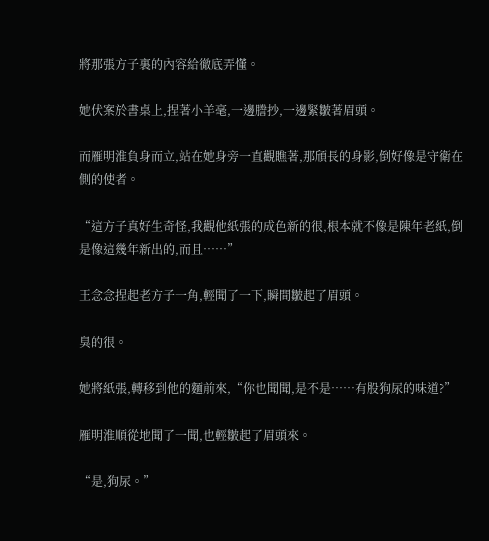將那張方子裏的內容給徹底弄懂。

她伏案於書桌上,捏著小羊毫,一邊謄抄,一邊緊皺著眉頭。

而雁明淮負身而立,站在她身旁一直觀瞧著,那頎長的身影,倒好像是守衛在側的使者。

“這方子真好生奇怪,我觀他紙張的成色新的很,根本就不像是陳年老紙,倒是像這幾年新出的,而且……”

王念念捏起老方子一角,輕聞了一下,瞬間皺起了眉頭。

臭的很。

她將紙張,轉移到他的麵前來,“你也聞聞,是不是……有股狗尿的味道?”

雁明淮順從地聞了一聞,也輕皺起了眉頭來。

“是,狗尿。”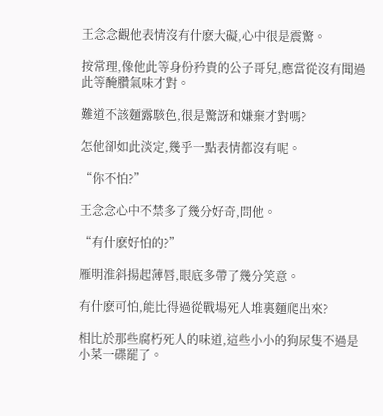王念念觀他表情沒有什麽大礙,心中很是震驚。

按常理,像他此等身份矜貴的公子哥兒,應當從沒有聞過此等醃臢氣味才對。

難道不該麵露駭色,很是驚訝和嫌棄才對嗎?

怎他卻如此淡定,幾乎一點表情都沒有呢。

“你不怕?”

王念念心中不禁多了幾分好奇,問他。

“有什麽好怕的?”

雁明淮斜揚起薄唇,眼底多帶了幾分笑意。

有什麽可怕,能比得過從戰場死人堆裏麵爬出來?

相比於那些腐朽死人的味道,這些小小的狗尿隻不過是小菜一碟罷了。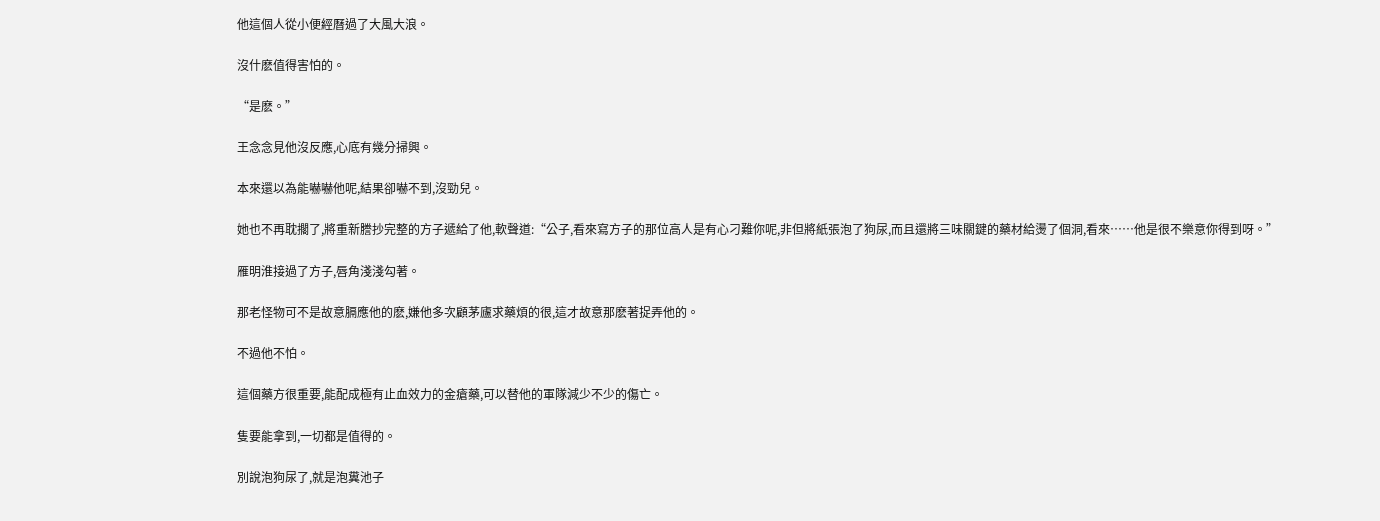他這個人從小便經曆過了大風大浪。

沒什麽值得害怕的。

“是麽。”

王念念見他沒反應,心底有幾分掃興。

本來還以為能嚇嚇他呢,結果卻嚇不到,沒勁兒。

她也不再耽擱了,將重新謄抄完整的方子遞給了他,軟聲道:“公子,看來寫方子的那位高人是有心刁難你呢,非但將紙張泡了狗尿,而且還將三味關鍵的藥材給燙了個洞,看來……他是很不樂意你得到呀。”

雁明淮接過了方子,唇角淺淺勾著。

那老怪物可不是故意膈應他的麽,嫌他多次顧茅廬求藥煩的很,這才故意那麽著捉弄他的。

不過他不怕。

這個藥方很重要,能配成極有止血效力的金瘡藥,可以替他的軍隊減少不少的傷亡。

隻要能拿到,一切都是值得的。

別說泡狗尿了,就是泡糞池子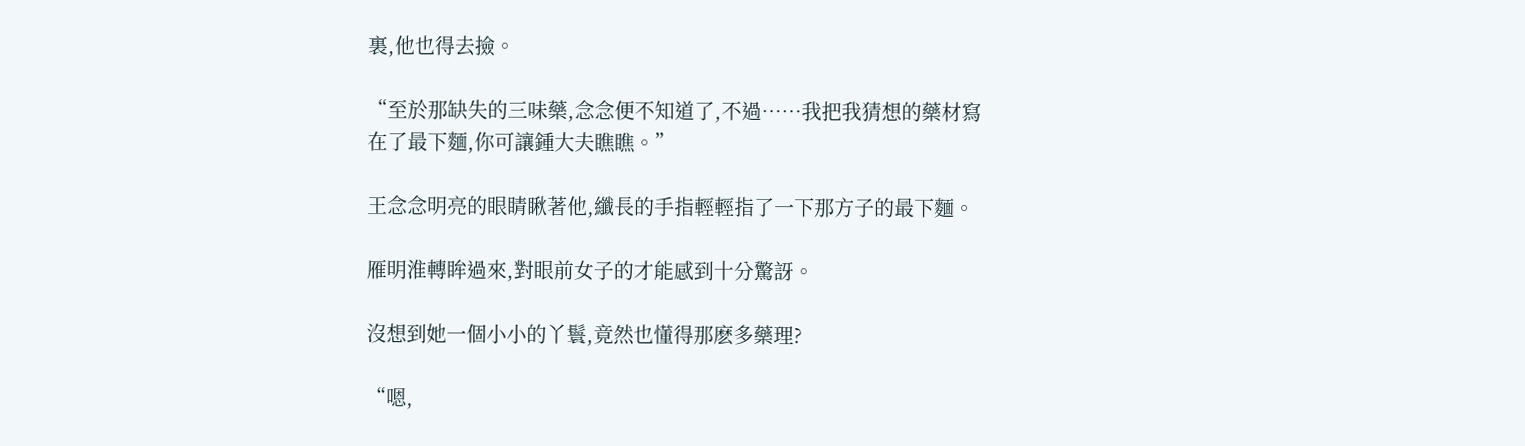裏,他也得去撿。

“至於那缺失的三味藥,念念便不知道了,不過……我把我猜想的藥材寫在了最下麵,你可讓鍾大夫瞧瞧。”

王念念明亮的眼睛瞅著他,纖長的手指輕輕指了一下那方子的最下麵。

雁明淮轉眸過來,對眼前女子的才能感到十分驚訝。

沒想到她一個小小的丫鬟,竟然也懂得那麽多藥理?

“嗯,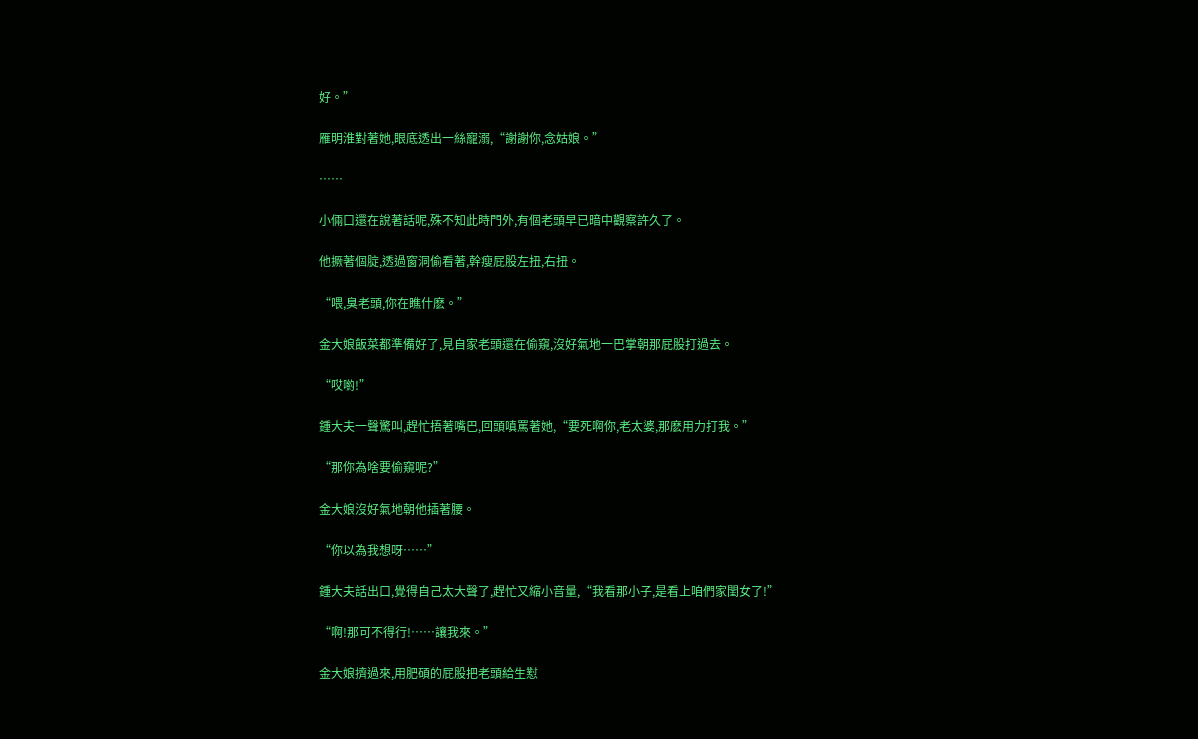好。”

雁明淮對著她,眼底透出一絲寵溺,“謝謝你,念姑娘。”

……

小倆口還在說著話呢,殊不知此時門外,有個老頭早已暗中觀察許久了。

他撅著個腚,透過窗洞偷看著,幹瘦屁股左扭,右扭。

“喂,臭老頭,你在瞧什麽。”

金大娘飯菜都準備好了,見自家老頭還在偷窺,沒好氣地一巴掌朝那屁股打過去。

“哎喲!”

鍾大夫一聲驚叫,趕忙捂著嘴巴,回頭嗔罵著她,“要死啊你,老太婆,那麽用力打我。”

“那你為啥要偷窺呢?”

金大娘沒好氣地朝他插著腰。

“你以為我想呀……”

鍾大夫話出口,覺得自己太大聲了,趕忙又縮小音量,“我看那小子,是看上咱們家閨女了!”

“啊!那可不得行!……讓我來。”

金大娘擠過來,用肥碩的屁股把老頭給生懟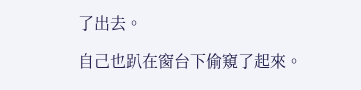了出去。

自己也趴在窗台下偷窺了起來。